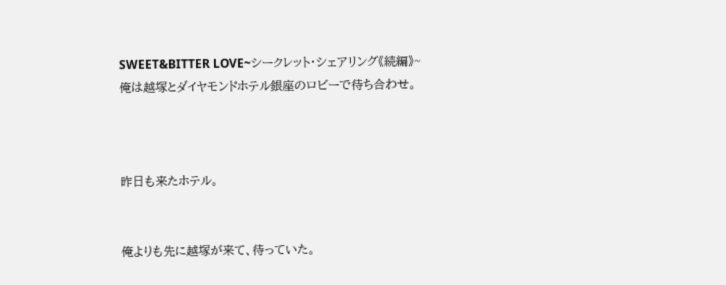SWEET&BITTER LOVE~シークレット・シェアリング《続編》~
俺は越塚とダイヤモンドホテル銀座のロビーで待ち合わせ。



昨日も来たホテル。


俺よりも先に越塚が来て、待っていた。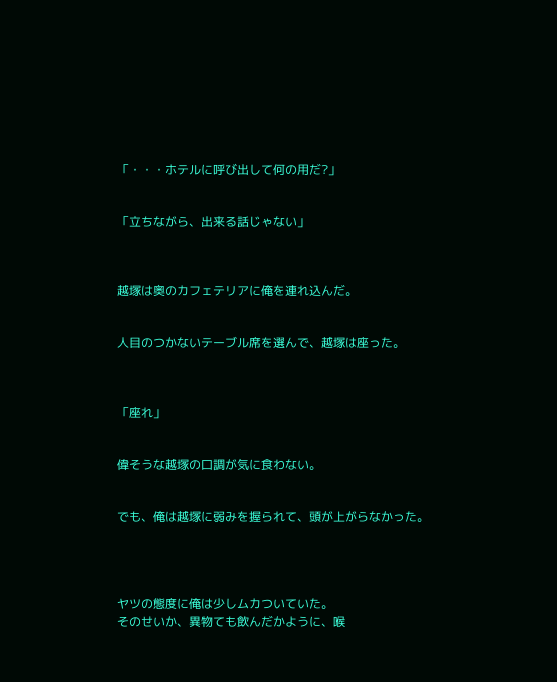「・・・ホテルに呼び出して何の用だ?」


「立ちながら、出来る話じゃない」



越塚は奥のカフェテリアに俺を連れ込んだ。


人目のつかないテーブル席を選んで、越塚は座った。



「座れ」


偉そうな越塚の口調が気に食わない。


でも、俺は越塚に弱みを握られて、頭が上がらなかった。




ヤツの態度に俺は少しムカついていた。
そのせいか、異物ても飲んだかように、喉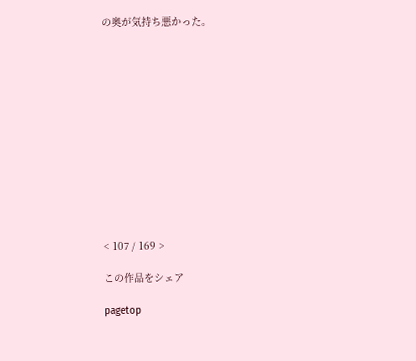の奥が気持ち悪かった。













< 107 / 169 >

この作品をシェア

pagetop